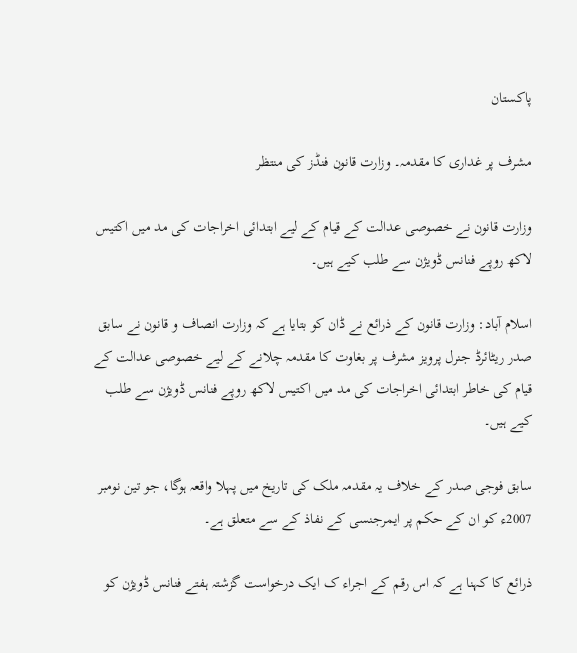پاکستان

مشرف پر غداری کا مقدمہ۔ وزارت قانون فنڈز کی منتظر

وزارت قانون نے خصوصی عدالت کے قیام کے لیے ابتدائی اخراجات کی مد میں اکتیس لاکھ روپے فنانس ڈویژن سے طلب کیے ہیں۔

اسلام آباد: وزارت قانون کے ذرائع نے ڈان کو بتایا ہے کہ وزارت انصاف و قانون نے سابق صدر ریٹائرڈ جنرل پرویز مشرف پر بغاوت کا مقدمہ چلانے کے لیے خصوصی عدالت کے قیام کی خاطر ابتدائی اخراجات کی مد میں اکتیس لاکھ روپے فنانس ڈویژن سے طلب کیے ہیں۔

سابق فوجی صدر کے خلاف یہ مقدمہ ملک کی تاریخ میں پہلا واقعہ ہوگا، جو تین نومبر 2007ء کو ان کے حکم پر ایمرجنسی کے نفاذ کے سے متعلق ہے۔

ذرائع کا کہنا ہے کہ اس رقم کے اجراء ک ایک درخواست گزشتہ ہفتے فنانس ڈویژن کو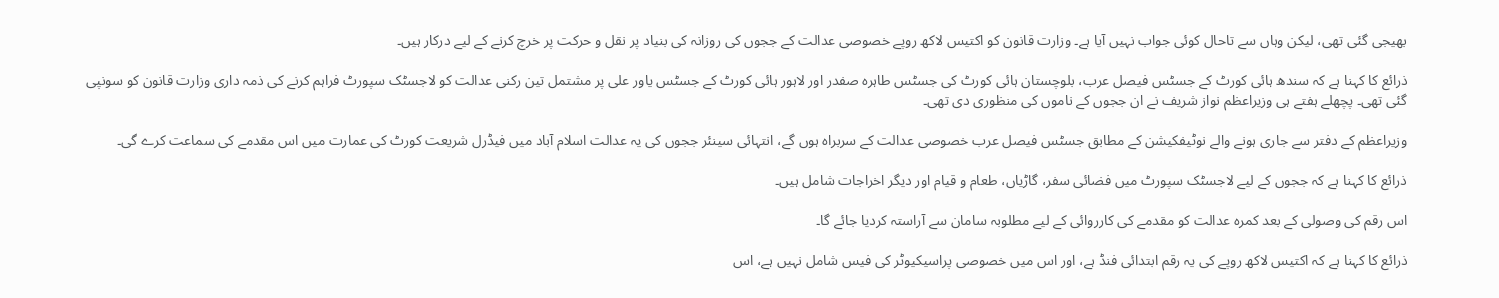بھیجی گئی تھی، لیکن وہاں سے تاحال کوئی جواب نہیں آیا ہے۔ وزارت قانون کو اکتیس لاکھ روپے خصوصی عدالت کے ججوں کی روزانہ کی بنیاد پر نقل و حرکت پر خرچ کرنے کے لیے درکار ہیں۔

ذرائع کا کہنا ہے کہ سندھ ہائی کورٹ کے جسٹس فیصل عرب، بلوچستان ہائی کورٹ کی جسٹس طاہرہ صفدر اور لاہور ہائی کورٹ کے جسٹس یاور علی پر مشتمل تین رکنی عدالت کو لاجسٹک سپورٹ فراہم کرنے کی ذمہ داری وزارت قانون کو سونپی گئی تھی۔ پچھلے ہفتے ہی وزیراعظم نواز شریف نے ان ججوں کے ناموں کی منظوری دی تھی۔

وزیراعظم کے دفتر سے جاری ہونے والے نوٹیفکیشن کے مطابق جسٹس فیصل عرب خصوصی عدالت کے سربراہ ہوں گے، انتہائی سینئر ججوں کی یہ عدالت اسلام آباد میں فیڈرل شریعت کورٹ کی عمارت میں اس مقدمے کی سماعت کرے گی۔

ذرائع کا کہنا ہے کہ ججوں کے لیے لاجسٹک سپورٹ میں فضائی سفر، گاڑیاں، طعام و قیام اور دیگر اخراجات شامل ہیں۔

اس رقم کی وصولی کے بعد کمرہ عدالت کو مقدمے کی کارروائی کے لیے مطلوبہ سامان سے آراستہ کردیا جائے گا۔

ذرائع کا کہنا ہے کہ اکتیس لاکھ روپے کی یہ رقم ابتدائی فنڈ ہے، اور اس میں خصوصی پراسیکیوٹر کی فیس شامل نہیں ہے، اس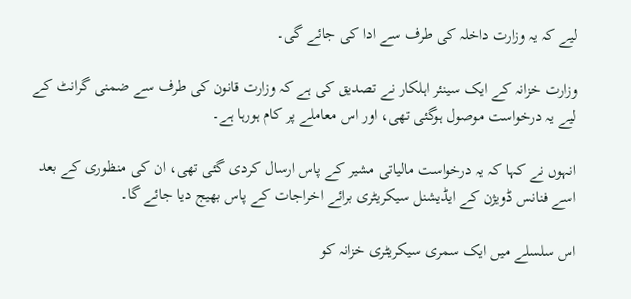لیے کہ یہ وزارت داخلہ کی طرف سے ادا کی جائے گی۔

وزارت خزانہ کے ایک سینئر اہلکار نے تصدیق کی ہے کہ وزارت قانون کی طرف سے ضمنی گرانٹ کے لیے یہ درخواست موصول ہوگئی تھی، اور اس معاملے پر کام ہورہا ہے۔

انہوں نے کہا کہ یہ درخواست مالیاتی مشیر کے پاس ارسال کردی گئی تھی، ان کی منظوری کے بعد اسے فنانس ڈویژن کے ایڈیشنل سیکریٹری برائے اخراجات کے پاس بھیج دیا جائے گا۔

اس سلسلے میں ایک سمری سیکریٹری خزانہ کو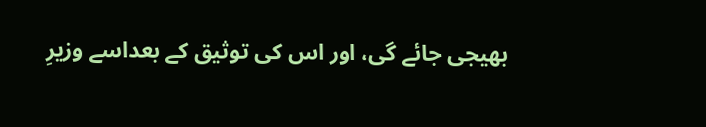بھیجی جائے گی، اور اس کی توثیق کے بعداسے وزیرِ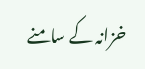خزانہ کے سامنے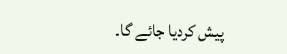پیش کردیا جائے گا۔